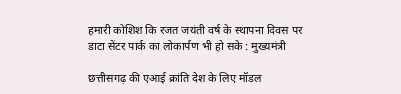हमारी कोशिश कि रजत जयंती वर्ष के स्थापना दिवस पर डाटा सेंटर पार्क का लोकार्पण भी हो सके : मुख्यमंत्री

छत्तीसगढ़ की एआई क्रांति देश के लिए मॉडल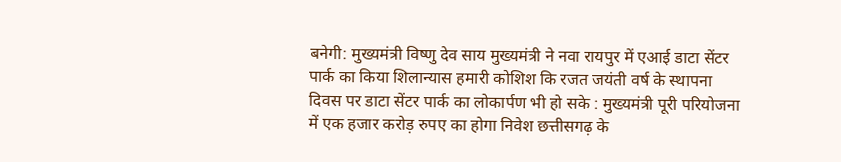बनेगी: मुख्यमंत्री विष्णु देव साय मुख्यमंत्री ने नवा रायपुर में एआई डाटा सेंटर पार्क का किया शिलान्यास हमारी कोशिश कि रजत जयंती वर्ष के स्थापना दिवस पर डाटा सेंटर पार्क का लोकार्पण भी हो सके : मुख्यमंत्री पूरी परियोजना में एक हजार करोड़ रुपए का होगा निवेश छत्तीसगढ़ के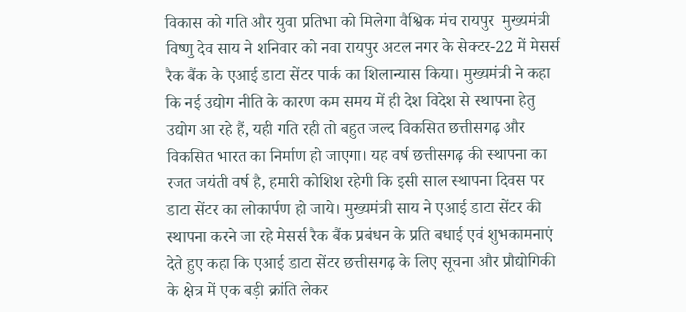विकास को गति और युवा प्रतिभा को मिलेगा वैश्विक मंच रायपुर  मुख्यमंत्री विष्णु देव साय ने शनिवार को नवा रायपुर अटल नगर के सेक्टर-22 में मेसर्स रैक बैंक के एआई डाटा सेंटर पार्क का शिलान्यास किया। मुख्यमंत्री ने कहा कि नई उद्योग नीति के कारण कम समय में ही देश विदेश से स्थापना हेतु उद्योग आ रहे हैं, यही गति रही तो बहुत जल्द विकसित छत्तीसगढ़ और विकसित भारत का निर्माण हो जाएगा। यह वर्ष छत्तीसगढ़ की स्थापना का रजत जयंती वर्ष है, हमारी कोशिश रहेगी कि इसी साल स्थापना दिवस पर डाटा सेंटर का लोकार्पण हो जाये। मुख्यमंत्री साय ने एआई डाटा सेंटर की स्थापना करने जा रहे मेसर्स रैक बैंक प्रबंधन के प्रति बधाई एवं शुभकामनाएं देते हुए कहा कि एआई डाटा सेंटर छत्तीसगढ़ के लिए सूचना और प्रौद्योगिकी के क्षेत्र में एक बड़ी क्रांति लेकर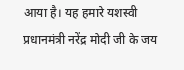आया है। यह हमारे यशस्वी प्रधानमंत्री नरेंद्र मोदी जी के जय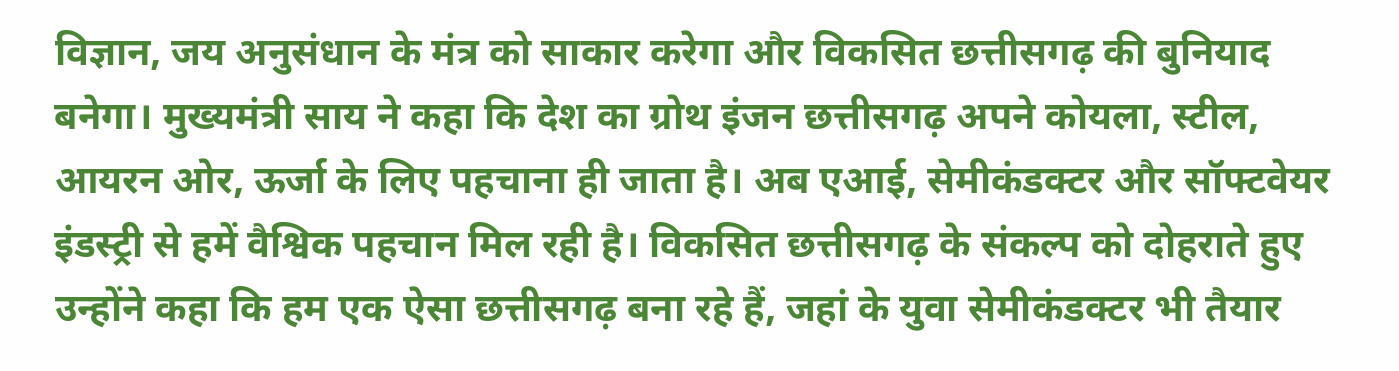विज्ञान, जय अनुसंधान के मंत्र को साकार करेगा और विकसित छत्तीसगढ़ की बुनियाद बनेगा। मुख्यमंत्री साय ने कहा कि देश का ग्रोथ इंजन छत्तीसगढ़ अपने कोयला, स्टील, आयरन ओर, ऊर्जा के लिए पहचाना ही जाता है। अब एआई, सेमीकंडक्टर और सॉफ्टवेयर इंडस्ट्री से हमें वैश्विक पहचान मिल रही है। विकसित छत्तीसगढ़ के संकल्प को दोहराते हुए उन्होंने कहा कि हम एक ऐसा छत्तीसगढ़ बना रहे हैं, जहां के युवा सेमीकंडक्टर भी तैयार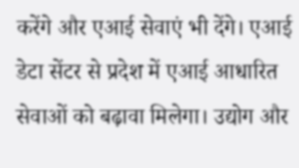करेंगे और एआई सेवाएं भी देंगे। एआई डेटा सेंटर से प्रदेश में एआई आधारित सेवाओं को बढ़ावा मिलेगा। उद्योग और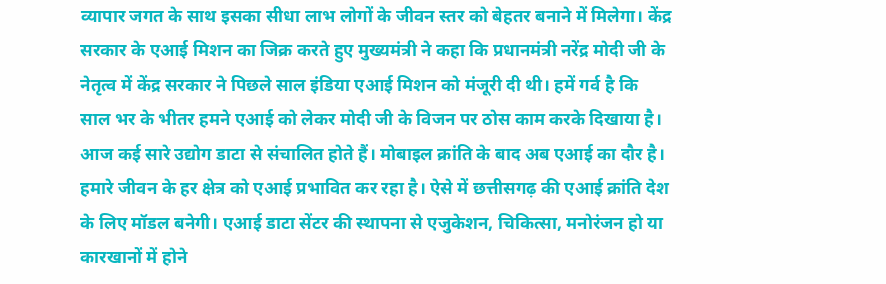व्यापार जगत के साथ इसका सीधा लाभ लोगों के जीवन स्तर को बेहतर बनाने में मिलेगा। केंद्र सरकार के एआई मिशन का जिक्र करते हुए मुख्यमंत्री ने कहा कि प्रधानमंत्री नरेंद्र मोदी जी के नेतृत्व में केंद्र सरकार ने पिछले साल इंडिया एआई मिशन को मंजूरी दी थी। हमें गर्व है कि साल भर के भीतर हमने एआई को लेकर मोदी जी के विजन पर ठोस काम करके दिखाया है। आज कई सारे उद्योग डाटा से संचालित होते हैं। मोबाइल क्रांति के बाद अब एआई का दौर है। हमारे जीवन के हर क्षेत्र को एआई प्रभावित कर रहा है। ऐसे में छत्तीसगढ़ की एआई क्रांति देश के लिए मॉडल बनेगी। एआई डाटा सेंटर की स्थापना से एजुकेशन, चिकित्सा, मनोरंजन हो या कारखानों में होने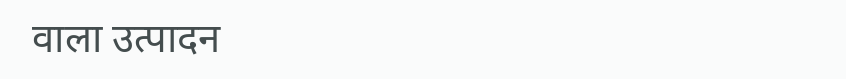वाला उत्पादन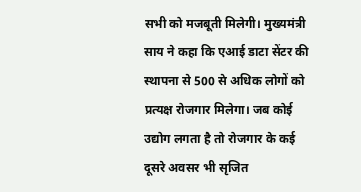सभी को मजबूती मिलेगी। मुख्यमंत्री साय ने कहा कि एआई डाटा सेंटर की स्थापना से 500 से अधिक लोगों को प्रत्यक्ष रोजगार मिलेगा। जब कोई उद्योग लगता है तो रोजगार के कई दूसरे अवसर भी सृजित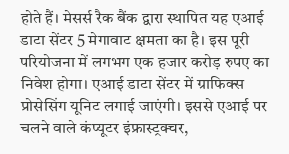होते हैं। मेसर्स रैक बैंक द्वारा स्थापित यह एआई डाटा सेंटर 5 मेगावाट क्षमता का है। इस पूरी परियोजना में लगभग एक हजार करोड़ रुपए का निवेश होगा। एआई डाटा सेंटर में ग्राफिक्स प्रोसेसिंग यूनिट लगाई जाएंगी। इससे एआई पर चलने वाले कंप्यूटर इंफ्रास्ट्रक्चर,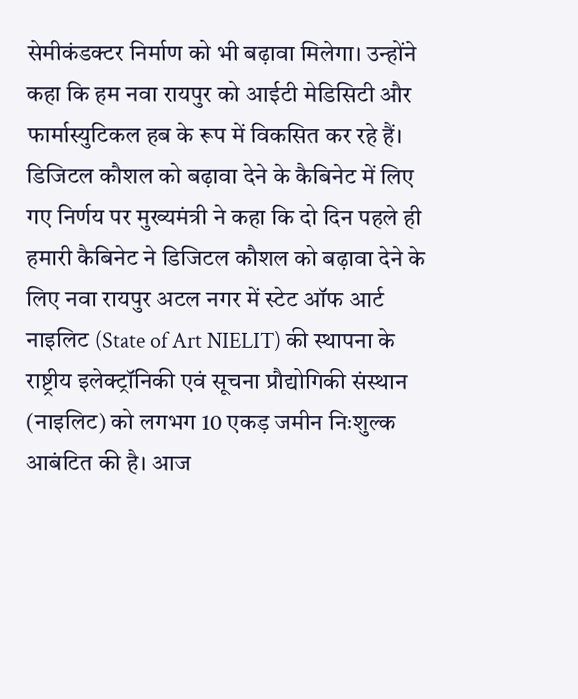सेमीकंडक्टर निर्माण को भी बढ़ावा मिलेगा। उन्होंने कहा कि हम नवा रायपुर को आईटी मेडिसिटी और फार्मास्युटिकल हब के रूप में विकसित कर रहे हैं। डिजिटल कौशल को बढ़ावा देने के कैबिनेट में लिए गए निर्णय पर मुख्यमंत्री ने कहा कि दो दिन पहले ही हमारी कैबिनेट ने डिजिटल कौशल को बढ़ावा देने के लिए नवा रायपुर अटल नगर में स्टेट ऑफ आर्ट  नाइलिट (State of Art NIELIT) की स्थापना के राष्ट्रीय इलेक्ट्रॉनिकी एवं सूचना प्रौद्योगिकी संस्थान (नाइलिट) को लगभग 10 एकड़ जमीन निःशुल्क आबंटित की है। आज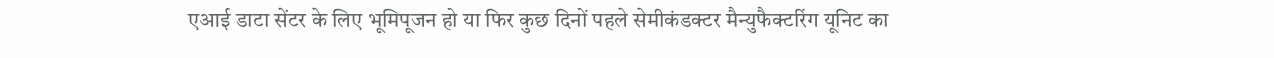एआई डाटा सेंटर के लिए भूमिपूजन हो या फिर कुछ दिनों पहले सेमीकंडक्टर मैन्युफैक्टरिंग यूनिट का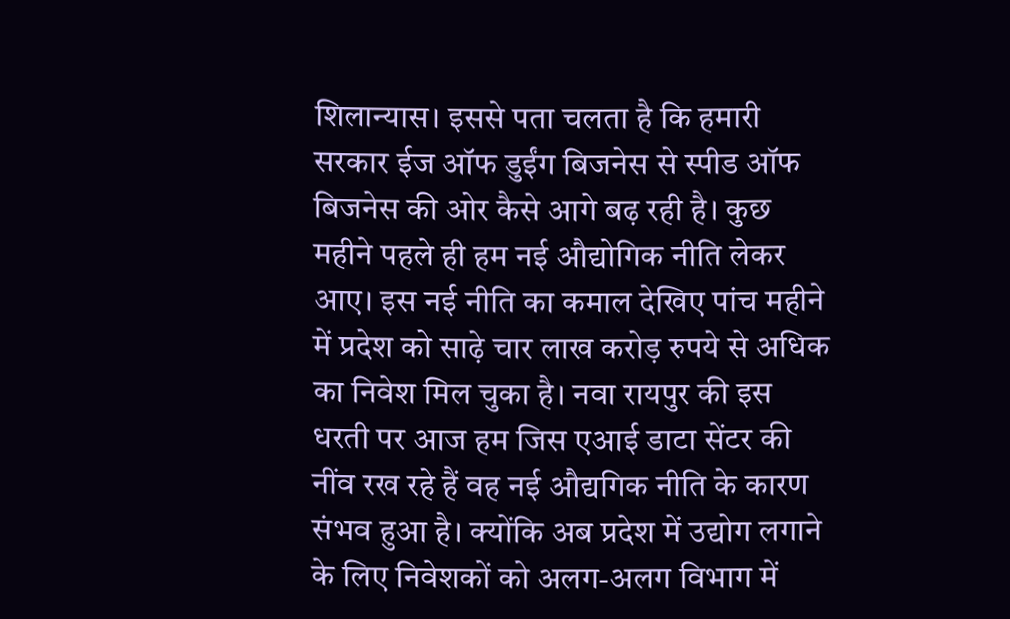शिलान्यास। इससे पता चलता है कि हमारी सरकार ईज ऑफ डुईंग बिजनेस से स्पीड ऑफ बिजनेस की ओर कैसे आगे बढ़ रही है। कुछ महीने पहले ही हम नई औद्योगिक नीति लेकर आए। इस नई नीति का कमाल देखिए पांच महीने में प्रदेश को साढ़े चार लाख करोड़ रुपये से अधिक का निवेश मिल चुका है। नवा रायपुर की इस धरती पर आज हम जिस एआई डाटा सेंटर की नींव रख रहे हैं वह नई औद्यगिक नीति के कारण संभव हुआ है। क्योंकि अब प्रदेश में उद्योग लगाने के लिए निवेशकों को अलग-अलग विभाग में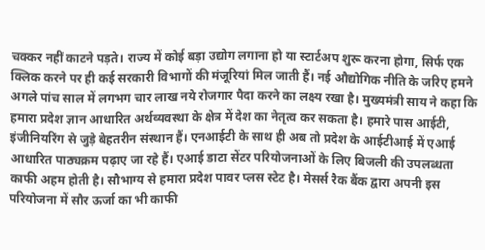चक्कर नहीं काटने पड़ते। राज्य में कोई बड़ा उद्योग लगाना हो या स्टार्टअप शुरू करना होगा, सिर्फ एक क्लिक करने पर ही कई सरकारी विभागों की मंजूरियां मिल जाती हैं। नई औद्योगिक नीति के जरिए हमने अगले पांच साल में लगभग चार लाख नये रोजगार पैदा करने का लक्ष्य रखा है। मुख्यमंत्री साय ने कहा कि हमारा प्रदेश ज्ञान आधारित अर्थव्यवस्था के क्षेत्र में देश का नेतृत्व कर सकता है। हमारे पास आईटी, इंजीनियरिंग से जुड़े बेहतरीन संस्थान हैं। एनआईटी के साथ ही अब तो प्रदेश के आईटीआई में एआई आधारित पाठ्यक्रम पढ़ाए जा रहे हैं। एआई डाटा सेंटर परियोजनाओं के लिए बिजली की उपलब्धता काफी अहम होती है। सौभाग्य से हमारा प्रदेश पावर प्लस स्टेट है। मेसर्स रैक बैंक द्वारा अपनी इस परियोजना में सौर ऊर्जा का भी काफी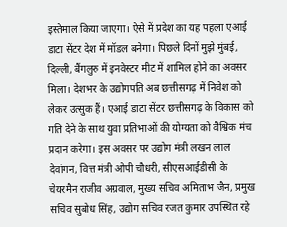इस्तेमाल किया जाएगा। ऐसे में प्रदेश का यह पहला एआई डाटा सेंटर देश में मॉडल बनेगा। पिछले दिनों मुझे मुंबई, दिल्ली, बैंगलुरु में इनवेस्टर मीट में शामिल होने का अवसर मिला। देशभर के उद्योगपति अब छत्तीसगढ़ में निवेश को लेकर उत्सुक हैं। एआई डाटा सेंटर छत्तीसगढ़ के विकास को गति देने के साथ युवा प्रतिभाओं की योग्यता को वैश्विक मंच प्रदान करेगा। इस अवसर पर उद्योग मंत्री लखन लाल देवांगन, वित्त मंत्री ओपी चौधरी, सीएसआईडीसी के चेयरमैन राजीव अग्रवाल, मुख्य सचिव अमिताभ जैन, प्रमुख सचिव सुबोध सिंह, उद्योग सचिव रजत कुमार उपस्थित रहे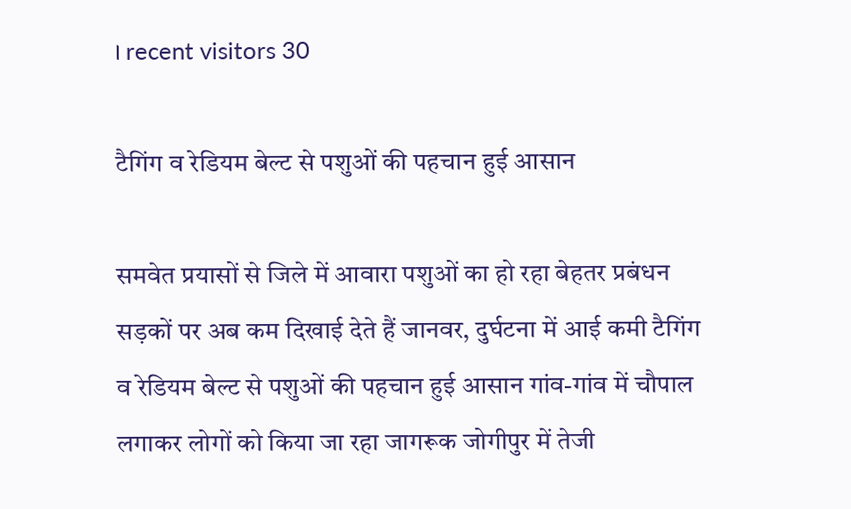। recent visitors 30

टैगिंग व रेडियम बेल्ट से पशुओं की पहचान हुई आसान

समवेत प्रयासों से जिले में आवारा पशुओं का हो रहा बेहतर प्रबंधन सड़कों पर अब कम दिखाई देते हैं जानवर, दुर्घटना में आई कमी टैगिंग व रेडियम बेल्ट से पशुओं की पहचान हुई आसान गांव-गांव में चौपाल लगाकर लोगों को किया जा रहा जागरूक जोगीपुर में तेजी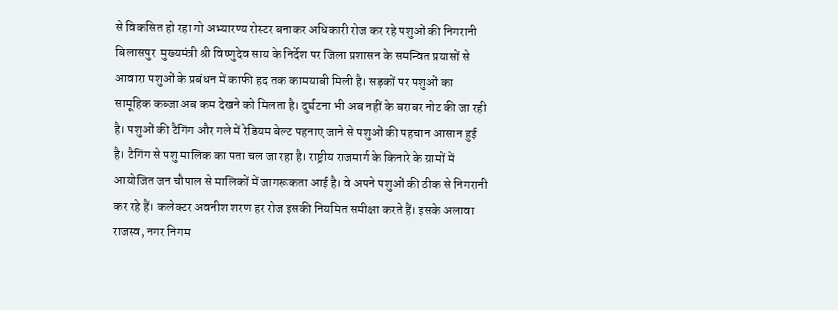से विकसित हो रहा गो अभ्यारण्य रोस्टर बनाकर अधिकारी रोज कर रहे पशुओं की निगरानी बिलासपुर  मुख्यमंत्री श्री विष्णुदेव साय के निर्देश पर जिला प्रशासन के समन्वित प्रयासों से आवारा पशुओं के प्रबंधन में काफी हद तक कामयाबी मिली है। सड़कों पर पशुओं का सामूहिक कब्जा अब कम देखने को मिलता है। दुर्घटना भी अब नहीं के बराबर नोट की जा रही है। पशुओं की टैगिंग और गले में रेडियम बेल्ट पहनाए जाने से पशुओं की पहचान आसान हुई है। टैगिंग से पशु मालिक का पता चल जा रहा है। राष्ट्रीय राजमार्ग के किनारे के ग्रामों में आयोजित जन चौपाल से मालिकों में जागरूकता आई है। वे अपने पशुओं की ठीक से निगरानी कर रहे हैं। कलेक्टर अवनीश शरण हर रोज इसकी नियमित समीक्षा करते हैं। इसके अलावा राजस्व, नगर निगम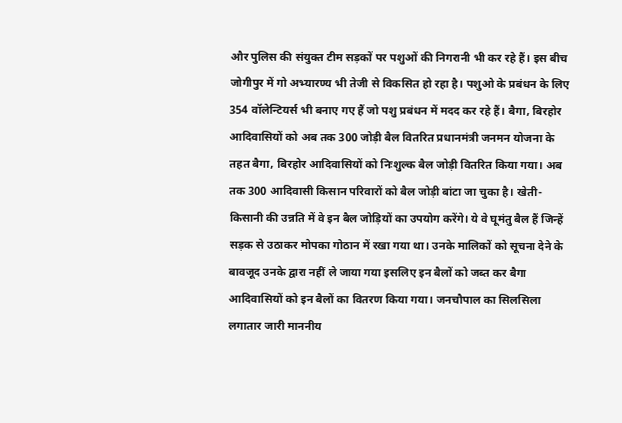और पुलिस की संयुक्त टीम सड़कों पर पशुओं की निगरानी भी कर रहे हैं। इस बीच जोगीपुर में गो अभ्यारण्य भी तेजी से विकसित हो रहा है। पशुओ के प्रबंधन के लिए 354 वॉलेन्टियर्स भी बनाए गए हैं जो पशु प्रबंधन में मदद कर रहे हैं। बैगा, बिरहोर आदिवासियों को अब तक 300 जोड़ी बैल वितरित प्रधानमंत्री जनमन योजना के तहत बैगा, बिरहोर आदिवासियों को निःशुल्क बैल जोड़ी वितरित किया गया। अब तक 300 आदिवासी किसान परिवारों को बैल जोड़ी बांटा जा चुका है। खेती-किसानी की उन्नति में वे इन बैल जोड़ियों का उपयोग करेंगे। ये वे घूमंतु बैल हैं जिन्हें सड़क से उठाकर मोपका गोठान में रखा गया था। उनके मालिकों को सूचना देने के बावजूद उनके द्वारा नहीं ले जाया गया इसलिए इन बैलों को जब्त कर बैगा आदिवासियों को इन बैलों का वितरण किया गया। जनचौपाल का सिलसिला लगातार जारी माननीय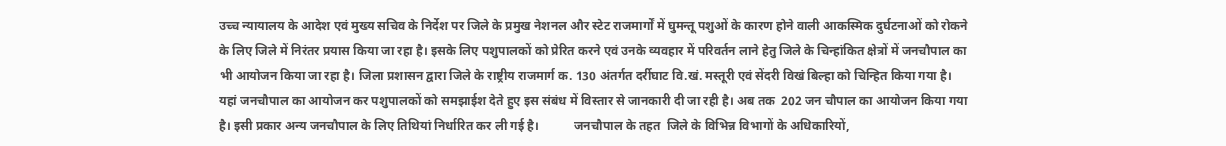उच्च न्यायालय के आदेश एवं मुख्य सचिव के निर्देश पर जिले के प्रमुख नेशनल और स्टेट राजमार्गों में घुमन्तू पशुओं के कारण होने वाली आकस्मिक दुर्घटनाओं को रोकने के लिए जिले में निरंतर प्रयास किया जा रहा है। इसके लिए पशुपालकों को प्रेरित करने एवं उनके व्यवहार में परिवर्तन लाने हेतु जिले के चिन्हांकित क्षेत्रों में जनचौपाल का भी आयोजन किया जा रहा है। जिला प्रशासन द्वारा जिले के राष्ट्रीय राजमार्ग क. 130 अंतर्गत दर्रीघाट वि.खं. मस्तूरी एवं सेंदरी विखं बिल्हा को चिन्हित किया गया है। यहां जनचौपाल का आयोजन कर पशुपालकों को समझाईश देते हुए इस संबंध में विस्तार से जानकारी दी जा रही है। अब तक  202 जन चौपाल का आयोजन किया गया है। इसी प्रकार अन्य जनचौपाल के लिए तिथियां निर्धारित कर ली गई है।           जनचौपाल के तहत  जिले के विभिन्न विभागों के अधिकारियों,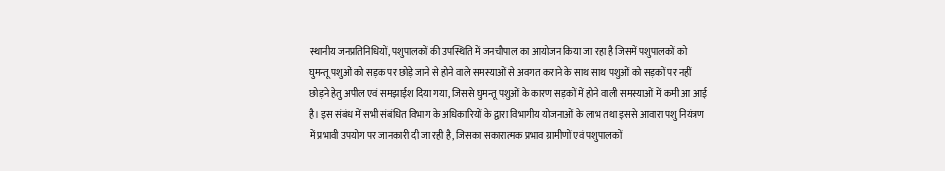स्थानीय जनप्रतिनिधियों, पशुपालकों की उपस्थिति में जनचौपाल का आयोजन किया जा रहा है जिसमें पशुपालकों को घुमन्तू पशुओं को सड़क पर छोड़े जाने से होने वाले समस्याओं से अवगत कराने के साथ साथ पशुओं को सड़कों पर नहीं छोड़ने हेतु अपील एवं समझाईश दिया गया, जिससे घुमन्तू पशुओं के कारण सड़कों में होने वाली समस्याओं में कमी आ आई है। इस संबंध में सभी संबंधित विभाग के अधिकारियों के द्वारा विभागीय योजनाओं के लाभ तथा इससे आवारा पशु नियंत्रण में प्रभावी उपयोग पर जानकारी दी जा रही है, जिसका सकारात्मक प्रभाव ग्रामीणों एवं पशुपालकों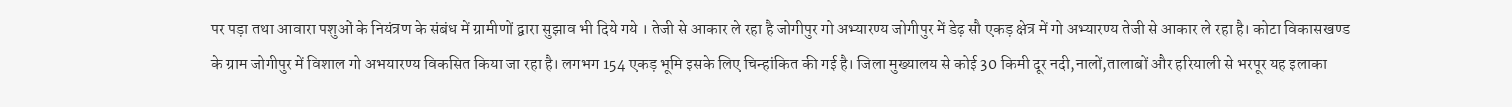पर पड़ा तथा आवारा पशुओं के नियंत्रण के संबंध में ग्रामीणों द्वारा सुझाव भी दिये गये । तेजी से आकार ले रहा है जोगीपुर गो अभ्यारण्य जोगीपुर में डेढ़ सौ एकड़ क्षेत्र में गो अभ्यारण्य तेजी से आकार ले रहा है। कोटा विकासखण्ड के ग्राम जोगीपुर में विशाल गो अभयारण्य विकसित किया जा रहा है। लगभग 154 एकड़ भूमि इसके लिए चिन्हांकित की गई है। जिला मुख्यालय से कोई 30 किमी दूर नदी,नालों,तालाबों और हरियाली से भरपूर यह इलाका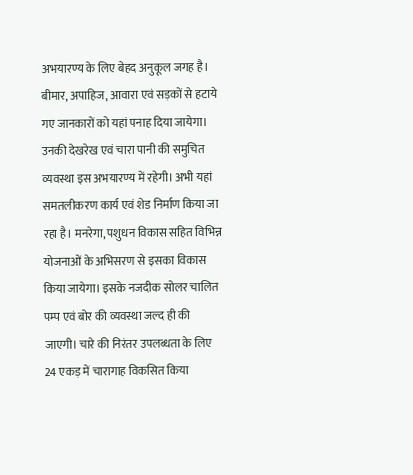अभयारण्य के लिए बेहद अनुकूल जगह है। बीमार, अपाहिज, आवारा एवं सड़कों से हटाये गए जानकारों को यहां पनाह दिया जायेगा। उनकी देखरेख एवं चारा पानी की समुचित व्यवस्था इस अभयारण्य में रहेगी। अभी यहां समतलीकरण कार्य एवं शेड निर्माण किया जा रहा है। मनरेगा, पशुधन विकास सहित विभिन्न योजनाओं के अभिसरण से इसका विकास किया जायेगा। इसके नजदीक सोलर चालित पम्प एवं बोर की व्यवस्था जल्द ही की जाएगी। चारे की निरंतर उपलब्धता के लिए 24 एकड़ में चारागाह विकसित किया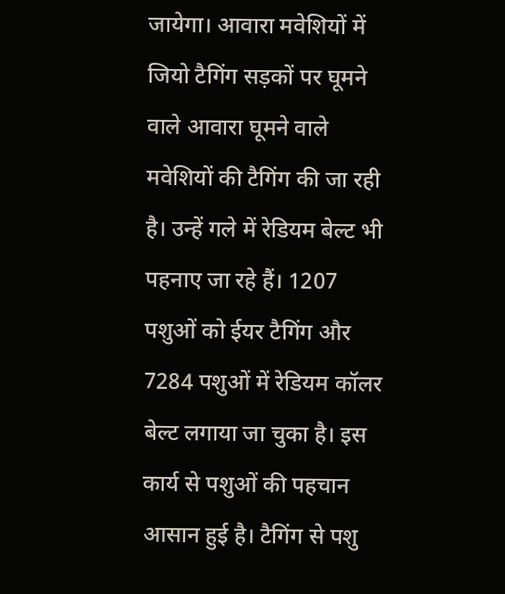जायेगा। आवारा मवेशियों में जियो टैगिंग सड़कों पर घूमने वाले आवारा घूमने वाले मवेशियों की टैगिंग की जा रही है। उन्हें गले में रेडियम बेल्ट भी पहनाए जा रहे हैं। 1207 पशुओं को ईयर टैगिंग और 7284 पशुओं में रेडियम कॉलर बेल्ट लगाया जा चुका है। इस कार्य से पशुओं की पहचान आसान हुई है। टैगिंग से पशु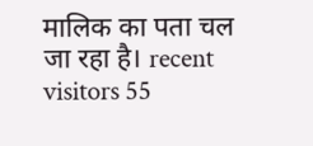मालिक का पता चल जा रहा है। recent visitors 55